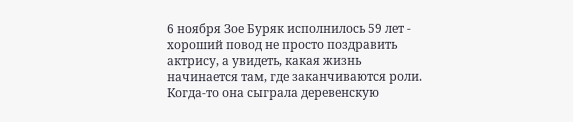6 ноября Зое Буряк исполнилось 59 лет - хороший повод не просто поздравить актрису, а увидеть, какая жизнь начинается там, где заканчиваются роли.
Когда-то она сыграла деревенскую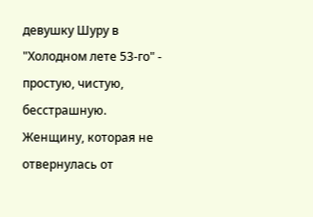девушку Шуру в "Холодном лете 53-го" - простую, чистую, бесстрашную. Женщину, которая не отвернулась от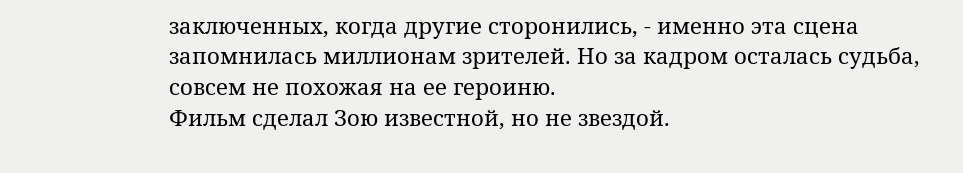заключенных, когда другие сторонились, - именно эта сцена запомнилась миллионам зрителей. Но за кадром осталась судьба, совсем не похожая на ее героиню.
Фильм сделал Зою известной, но не звездой.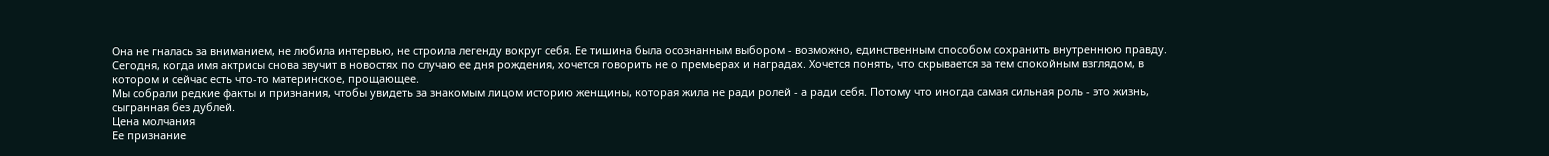Она не гналась за вниманием, не любила интервью, не строила легенду вокруг себя. Ее тишина была осознанным выбором - возможно, единственным способом сохранить внутреннюю правду.
Сегодня, когда имя актрисы снова звучит в новостях по случаю ее дня рождения, хочется говорить не о премьерах и наградах. Хочется понять, что скрывается за тем спокойным взглядом, в котором и сейчас есть что-то материнское, прощающее.
Мы собрали редкие факты и признания, чтобы увидеть за знакомым лицом историю женщины, которая жила не ради ролей - а ради себя. Потому что иногда самая сильная роль - это жизнь, сыгранная без дублей.
Цена молчания
Ее признание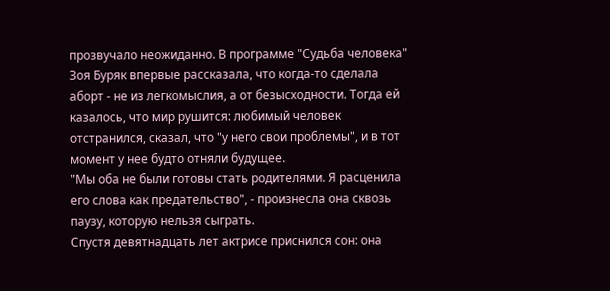прозвучало неожиданно. В программе "Судьба человека" Зоя Буряк впервые рассказала, что когда-то сделала аборт - не из легкомыслия, а от безысходности. Тогда ей казалось, что мир рушится: любимый человек отстранился, сказал, что "у него свои проблемы", и в тот момент у нее будто отняли будущее.
"Мы оба не были готовы стать родителями. Я расценила его слова как предательство", - произнесла она сквозь паузу, которую нельзя сыграть.
Спустя девятнадцать лет актрисе приснился сон: она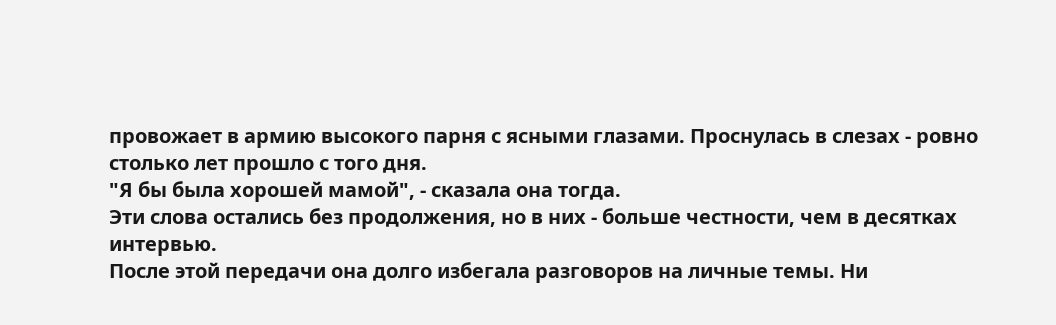провожает в армию высокого парня с ясными глазами. Проснулась в слезах - ровно столько лет прошло с того дня.
"Я бы была хорошей мамой", - сказала она тогда.
Эти слова остались без продолжения, но в них - больше честности, чем в десятках интервью.
После этой передачи она долго избегала разговоров на личные темы. Ни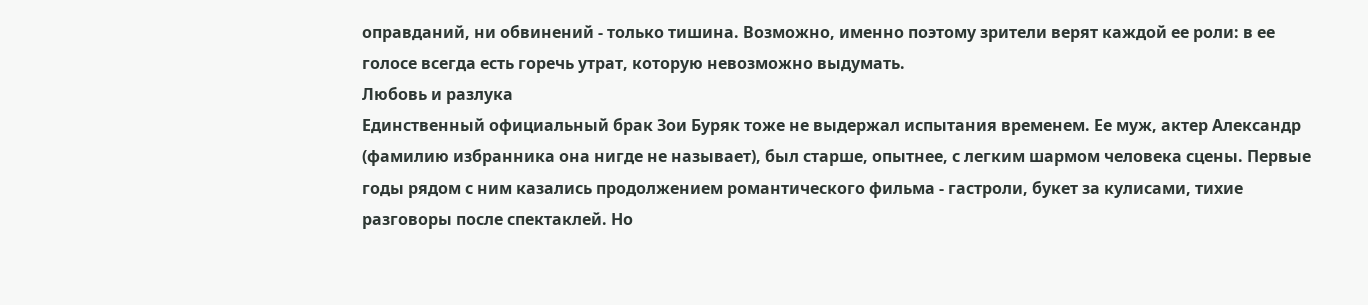оправданий, ни обвинений - только тишина. Возможно, именно поэтому зрители верят каждой ее роли: в ее голосе всегда есть горечь утрат, которую невозможно выдумать.
Любовь и разлука
Единственный официальный брак Зои Буряк тоже не выдержал испытания временем. Ее муж, актер Александр (фамилию избранника она нигде не называет), был старше, опытнее, с легким шармом человека сцены. Первые годы рядом с ним казались продолжением романтического фильма - гастроли, букет за кулисами, тихие разговоры после спектаклей. Но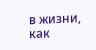в жизни, как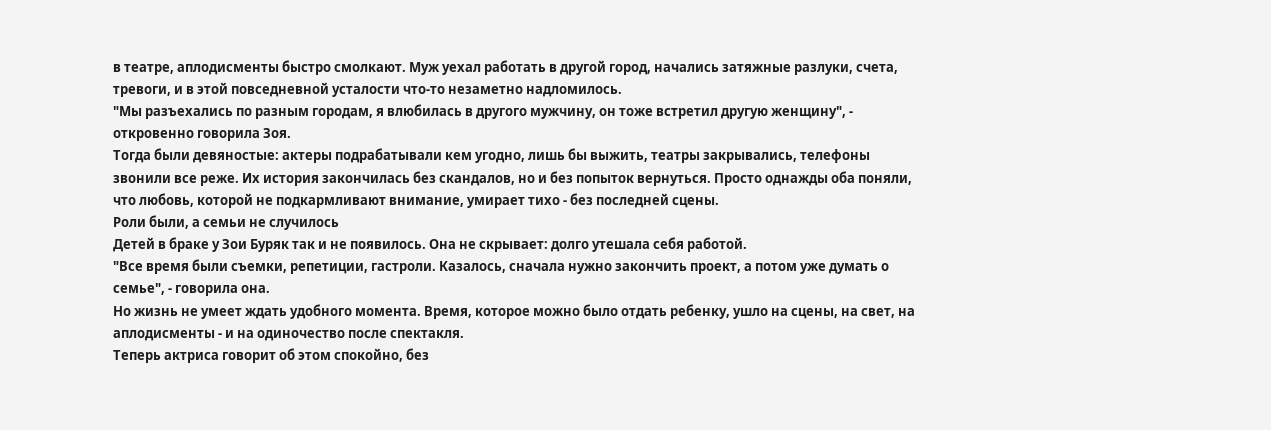в театре, аплодисменты быстро смолкают. Муж уехал работать в другой город, начались затяжные разлуки, счета, тревоги, и в этой повседневной усталости что-то незаметно надломилось.
"Мы разъехались по разным городам, я влюбилась в другого мужчину, он тоже встретил другую женщину", - откровенно говорила Зоя.
Тогда были девяностые: актеры подрабатывали кем угодно, лишь бы выжить, театры закрывались, телефоны звонили все реже. Их история закончилась без скандалов, но и без попыток вернуться. Просто однажды оба поняли, что любовь, которой не подкармливают внимание, умирает тихо - без последней сцены.
Роли были, а семьи не случилось
Детей в браке у Зои Буряк так и не появилось. Она не скрывает: долго утешала себя работой.
"Все время были съемки, репетиции, гастроли. Казалось, сначала нужно закончить проект, а потом уже думать о семье", - говорила она.
Но жизнь не умеет ждать удобного момента. Время, которое можно было отдать ребенку, ушло на сцены, на свет, на аплодисменты - и на одиночество после спектакля.
Теперь актриса говорит об этом спокойно, без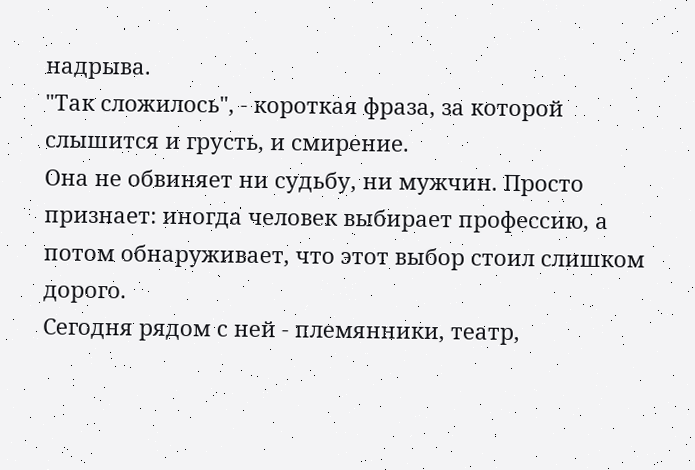надрыва.
"Так сложилось", - короткая фраза, за которой слышится и грусть, и смирение.
Она не обвиняет ни судьбу, ни мужчин. Просто признает: иногда человек выбирает профессию, а потом обнаруживает, что этот выбор стоил слишком дорого.
Сегодня рядом с ней - племянники, театр,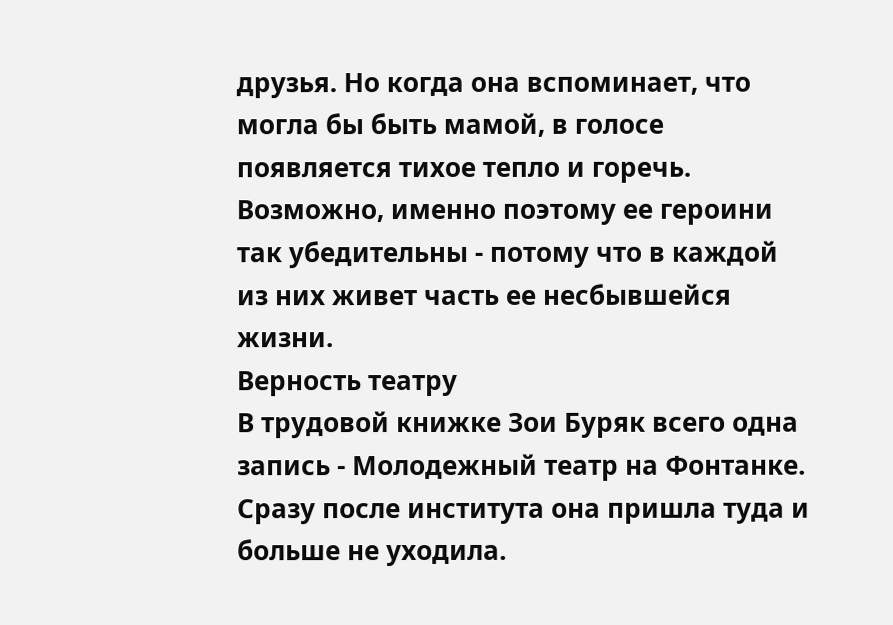друзья. Но когда она вспоминает, что могла бы быть мамой, в голосе появляется тихое тепло и горечь. Возможно, именно поэтому ее героини так убедительны - потому что в каждой из них живет часть ее несбывшейся жизни.
Верность театру
В трудовой книжке Зои Буряк всего одна запись - Молодежный театр на Фонтанке. Сразу после института она пришла туда и больше не уходила.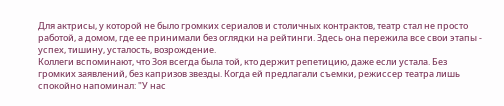Для актрисы, у которой не было громких сериалов и столичных контрактов, театр стал не просто работой, а домом, где ее принимали без оглядки на рейтинги. Здесь она пережила все свои этапы - успех, тишину, усталость, возрождение.
Коллеги вспоминают, что Зоя всегда была той, кто держит репетицию, даже если устала. Без громких заявлений, без капризов звезды. Когда ей предлагали съемки, режиссер театра лишь спокойно напоминал: "У нас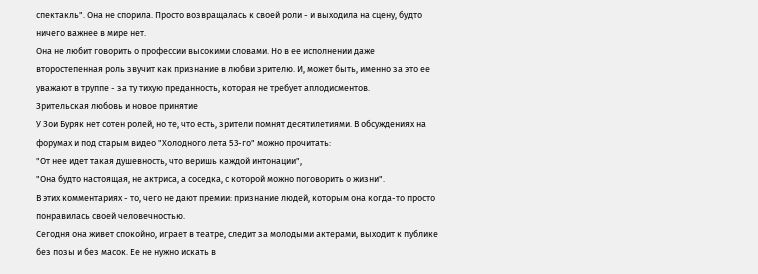спектакль". Она не спорила. Просто возвращалась к своей роли - и выходила на сцену, будто ничего важнее в мире нет.
Она не любит говорить о профессии высокими словами. Но в ее исполнении даже второстепенная роль звучит как признание в любви зрителю. И, может быть, именно за это ее уважают в труппе - за ту тихую преданность, которая не требует аплодисментов.
Зрительская любовь и новое принятие
У Зои Буряк нет сотен ролей, но те, что есть, зрители помнят десятилетиями. В обсуждениях на форумах и под старым видео "Холодного лета 53-го" можно прочитать:
"От нее идет такая душевность, что веришь каждой интонации",
"Она будто настоящая, не актриса, а соседка, с которой можно поговорить о жизни".
В этих комментариях - то, чего не дают премии: признание людей, которым она когда-то просто понравилась своей человечностью.
Сегодня она живет спокойно, играет в театре, следит за молодыми актерами, выходит к публике без позы и без масок. Ее не нужно искать в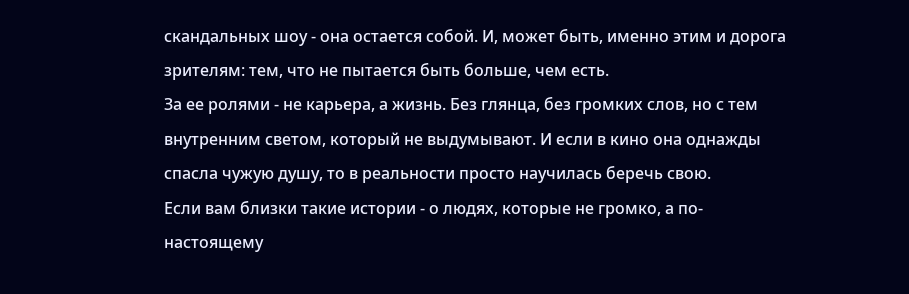скандальных шоу - она остается собой. И, может быть, именно этим и дорога зрителям: тем, что не пытается быть больше, чем есть.
За ее ролями - не карьера, а жизнь. Без глянца, без громких слов, но с тем внутренним светом, который не выдумывают. И если в кино она однажды спасла чужую душу, то в реальности просто научилась беречь свою.
Если вам близки такие истории - о людях, которые не громко, а по-настоящему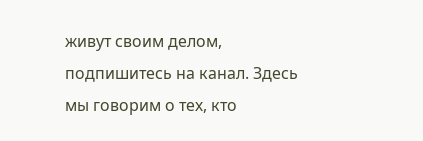живут своим делом, подпишитесь на канал. Здесь мы говорим о тех, кто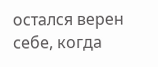остался верен себе, когда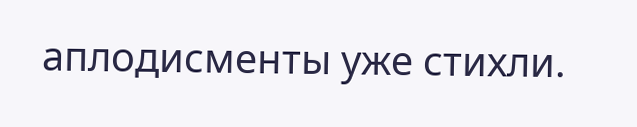аплодисменты уже стихли.